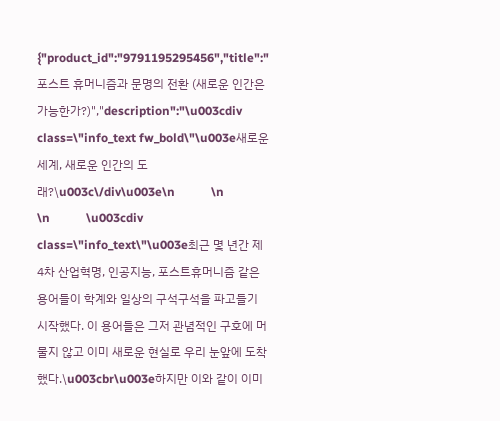{"product_id":"9791195295456","title":"포스트 휴머니즘과 문명의 전환 (새로운 인간은 가능한가?)","description":"\u003cdiv class=\"info_text fw_bold\"\u003e새로운 세계, 새로운 인간의 도래?\u003c\/div\u003e\n            \n            \n            \u003cdiv class=\"info_text\"\u003e최근 몇 년간 제4차 산업혁명, 인공지능, 포스트휴머니즘 같은 용어들이 학계와 일상의 구석구석을 파고들기 시작했다. 이 용어들은 그저 관념적인 구호에 머물지 않고 이미 새로운 현실로 우리 눈앞에 도착했다.\u003cbr\u003e하지만 이와 같이 이미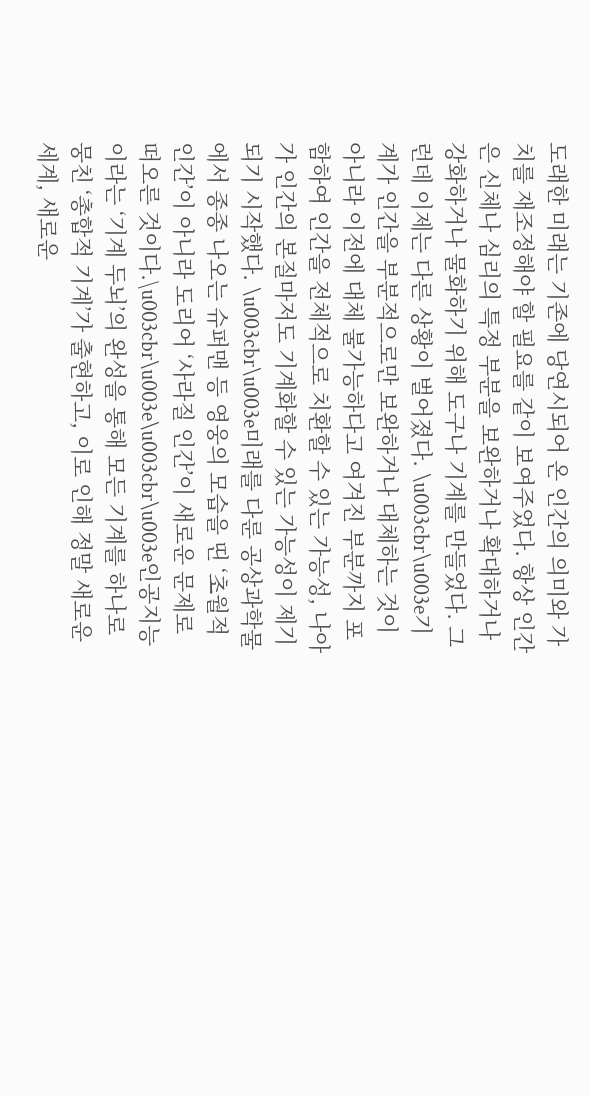도래한 미래는 기존에 당연시되어 온 인간의 의미와 가치를 재조정해야 할 필요를 같이 보여주었다. 항상 인간은 신체나 심리의 특정 부분을 보완하거나 확대하거나 강화하거나 물화하기 위해 도구나 기계를 만들었다. 그런데 이제는 다른 상황이 벌어졌다. \u003cbr\u003e기계가 인간을 부분적으로만 보완하거나 대체하는 것이 아니라 이전에 대체 불가능하다고 여겨진 부분까지 포함하여 인간을 전체적으로 치환할 수 있는 가능성, 나아가 인간의 본질마저도 기계화할 수 있는 가능성이 제기되기 시작했다. \u003cbr\u003e미래를 다룬 공상과학물에서 종종 나오는 슈퍼맨 등 영웅의 모습을 띤 ‘초월적 인간’이 아니라 도리어 ‘사라질 인간’이 새로운 문제로 떠오른 것이다.\u003cbr\u003e\u003cbr\u003e인공지능이라는 ‘기계 두뇌’의 완성을 통해 모든 기계를 하나로 뭉친 ‘총합적 기계’가 출현하고, 이로 인해 정말 새로운 세계, 새로운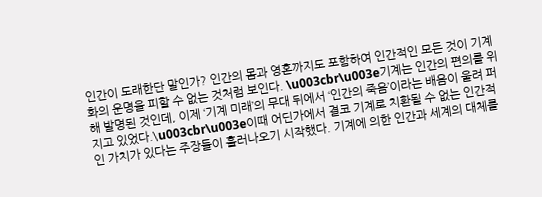인간이 도래한단 말인가? 인간의 몸과 영혼까지도 포함하여 인간적인 모든 것이 기계화의 운명을 피할 수 없는 것처럼 보인다. \u003cbr\u003e기계는 인간의 편의를 위해 발명된 것인데, 이제 ‘기계 미래’의 무대 뒤에서 ‘인간의 죽음’이라는 배음이 울려 퍼지고 있었다.\u003cbr\u003e이때 어딘가에서 결코 기계로 치환될 수 없는 인간적인 가치가 있다는 주장들이 흘러나오기 시작했다. 기계에 의한 인간과 세계의 대체를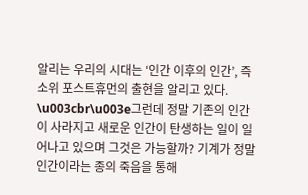알리는 우리의 시대는 ‘인간 이후의 인간’, 즉 소위 포스트휴먼의 출현을 알리고 있다. \u003cbr\u003e그런데 정말 기존의 인간이 사라지고 새로운 인간이 탄생하는 일이 일어나고 있으며 그것은 가능할까? 기계가 정말 인간이라는 종의 죽음을 통해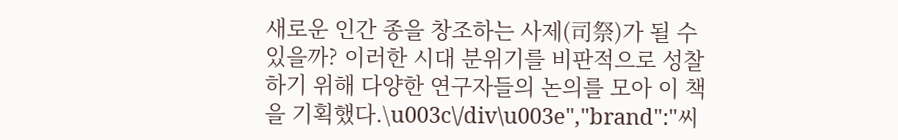새로운 인간 종을 창조하는 사제(司祭)가 될 수 있을까? 이러한 시대 분위기를 비판적으로 성찰하기 위해 다양한 연구자들의 논의를 모아 이 책을 기획했다.\u003c\/div\u003e","brand":"씨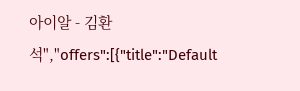아이알 - 김환석","offers":[{"title":"Default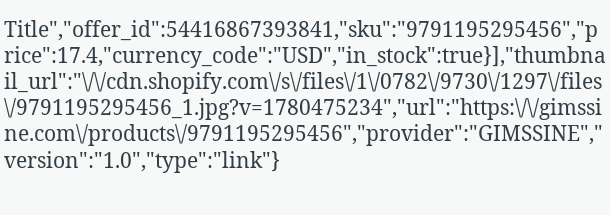Title","offer_id":54416867393841,"sku":"9791195295456","price":17.4,"currency_code":"USD","in_stock":true}],"thumbnail_url":"\/\/cdn.shopify.com\/s\/files\/1\/0782\/9730\/1297\/files\/9791195295456_1.jpg?v=1780475234","url":"https:\/\/gimssine.com\/products\/9791195295456","provider":"GIMSSINE","version":"1.0","type":"link"}